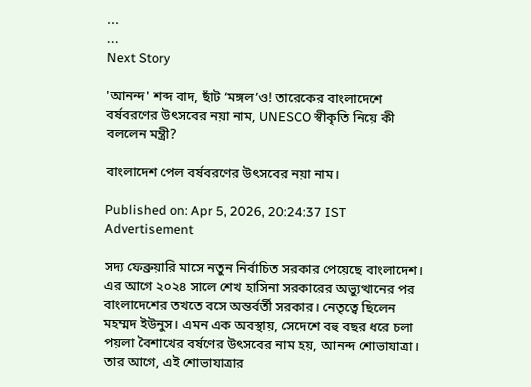...
...
Next Story

'আনন্দ' শব্দ বাদ, ছাঁট ‘মঙ্গল’ও! তারেকের বাংলাদেশে বর্ষবরণের উৎসবের নয়া নাম, UNESCO স্বীকৃতি নিয়ে কী বললেন মন্ত্রী?

বাংলাদেশ পেল বর্ষবরণের উৎসবের নয়া নাম।

Published on: Apr 5, 2026, 20:24:37 IST
Advertisement

সদ্য ফেব্রুয়ারি মাসে নতুন নির্বাচিত সরকার পেয়েছে বাংলাদেশ। এর আগে ২০২৪ সালে শেখ হাসিনা সরকারের অভ্যুত্থানের পর বাংলাদেশের তখতে বসে অন্তর্বর্তী সরকার। নেতৃত্বে ছিলেন মহম্মদ ইউনুস। এমন এক অবস্থায়, সেদেশে বহু বছর ধরে চলা পয়লা বৈশাখের বর্ষণের উৎসবের নাম হয়, আনন্দ শোভাযাত্রা। তার আগে, এই শোভাযাত্রার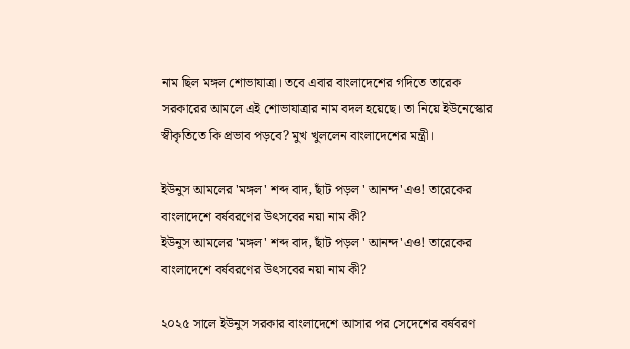নাম ছিল মঙ্গল শোভাযাত্রা। তবে এবার বাংলাদেশের গদিতে তারেক সরকারের আমলে এই শোভাযাত্রার নাম বদল হয়েছে। তা নিয়ে ইউনেস্কোর স্বীকৃতিতে কি প্রভাব পড়বে? মুখ খুললেন বাংলাদেশের মন্ত্রী।

ইউনুস আমলের 'মঙ্গল' শব্দ বাদ, ছাঁট পড়ল ' আনন্দ'এও! তারেকের বাংলাদেশে বর্ষবরণের উৎসবের নয়া নাম কী?
ইউনুস আমলের 'মঙ্গল' শব্দ বাদ, ছাঁট পড়ল ' আনন্দ'এও! তারেকের বাংলাদেশে বর্ষবরণের উৎসবের নয়া নাম কী?

২০২৫ সালে ইউনুস সরকার বাংলাদেশে আসার পর সেদেশের বর্ষবরণ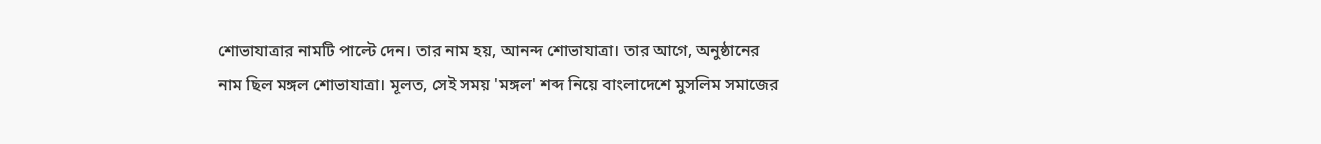শোভাযাত্রার নামটি পাল্টে দেন। তার নাম হয়, আনন্দ শোভাযাত্রা। তার আগে, অনুষ্ঠানের নাম ছিল মঙ্গল শোভাযাত্রা। মূলত, সেই সময় 'মঙ্গল' শব্দ নিয়ে বাংলাদেশে মুসলিম সমাজের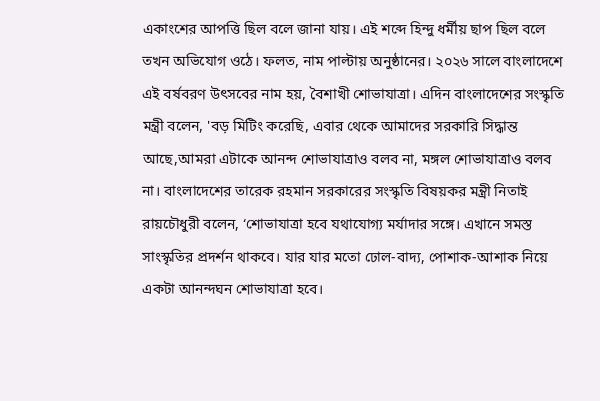একাংশের আপত্তি ছিল বলে জানা যায়। এই শব্দে হিন্দু ধর্মীয় ছাপ ছিল বলে তখন অভিযোগ ওঠে। ফলত, নাম পাল্টায় অনুষ্ঠানের। ২০২৬ সালে বাংলাদেশে এই বর্ষবরণ উৎসবের নাম হয়, বৈশাখী শোভাযাত্রা। এদিন বাংলাদেশের সংস্কৃতি মন্ত্রী বলেন, 'বড় মিটিং করেছি, এবার থেকে আমাদের সরকারি সিদ্ধান্ত আছে,আমরা এটাকে আনন্দ শোভাযাত্রাও বলব না, মঙ্গল শোভাযাত্রাও বলব না। বাংলাদেশের তারেক রহমান সরকারের সংস্কৃতি বিষয়কর মন্ত্রী নিতাই রায়চৌধুরী বলেন, ‘শোভাযাত্রা হবে যথাযোগ্য মর্যাদার সঙ্গে। এখানে সমস্ত সাংস্কৃতির প্রদর্শন থাকবে। যার যার মতো ঢোল-বাদ্য, পোশাক-আশাক নিয়ে একটা আনন্দঘন শোভাযাত্রা হবে।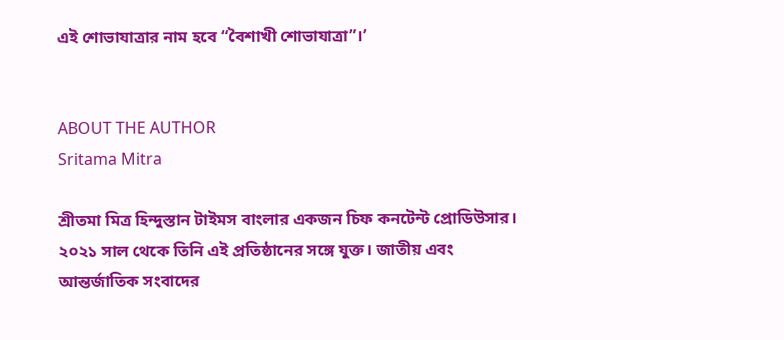এই শোভাযাত্রার নাম হবে “বৈশাখী শোভাযাত্রা”।’


ABOUT THE AUTHOR
Sritama Mitra

শ্রীতমা মিত্র হিন্দুস্তান টাইমস বাংলার একজন চিফ কনটেন্ট প্রোডিউসার। ২০২১ সাল থেকে তিনি এই প্রতিষ্ঠানের সঙ্গে যুক্ত। জাতীয় এবং আন্তর্জাতিক সংবাদের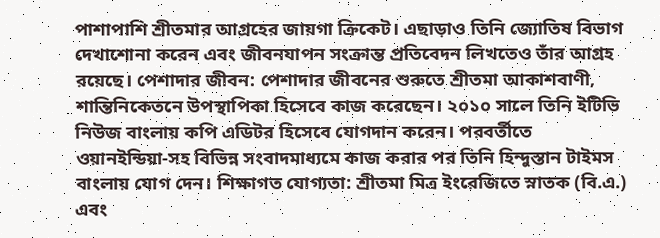পাশাপাশি শ্রীতমার আগ্রহের জায়গা ক্রিকেট। এছাড়াও তিনি জ্যোতিষ বিভাগ দেখাশোনা করেন এবং জীবনযাপন সংক্রান্ত প্রতিবেদন লিখতেও তাঁর আগ্রহ রয়েছে। পেশাদার জীবন: পেশাদার জীবনের শুরুতে শ্রীতমা আকাশবাণী, শান্তিনিকেতনে উপস্থাপিকা হিসেবে কাজ করেছেন। ২০১০ সালে তিনি ইটিভি নিউজ বাংলায় কপি এডিটর হিসেবে যোগদান করেন। পরবর্তীতে ওয়ানইন্ডিয়া-সহ বিভিন্ন সংবাদমাধ্যমে কাজ করার পর তিনি হিন্দুস্তান টাইমস বাংলায় যোগ দেন। শিক্ষাগত যোগ্যতা: শ্রীতমা মিত্র ইংরেজিতে স্নাতক (বি.এ.) এবং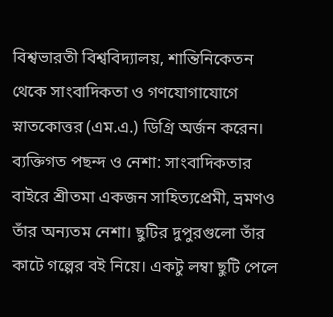বিশ্বভারতী বিশ্ববিদ্যালয়, শান্তিনিকেতন থেকে সাংবাদিকতা ও গণযোগাযোগে স্নাতকোত্তর (এম.এ.) ডিগ্রি অর্জন করেন। ব্যক্তিগত পছন্দ ও নেশা: সাংবাদিকতার বাইরে শ্রীতমা একজন সাহিত্যপ্রেমী, ভ্রমণও তাঁর অন্যতম নেশা। ছুটির দুপুরগুলো তাঁর কাটে গল্পের বই নিয়ে। একটু লম্বা ছুটি পেলে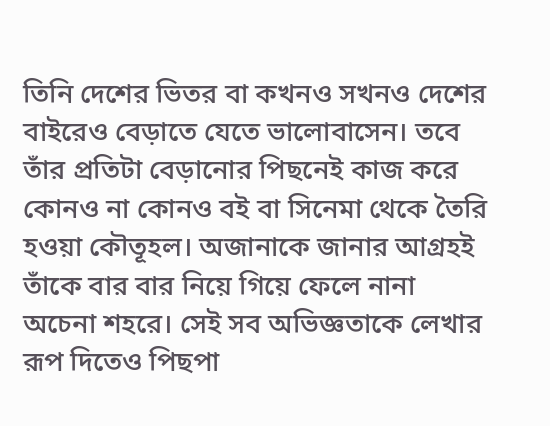তিনি দেশের ভিতর বা কখনও সখনও দেশের বাইরেও বেড়াতে যেতে ভালোবাসেন। তবে তাঁর প্রতিটা বেড়ানোর পিছনেই কাজ করে কোনও না কোনও বই বা সিনেমা থেকে তৈরি হওয়া কৌতূহল। অজানাকে জানার আগ্রহই তাঁকে বার বার নিয়ে গিয়ে ফেলে নানা অচেনা শহরে। সেই সব অভিজ্ঞতাকে লেখার রূপ দিতেও পিছপা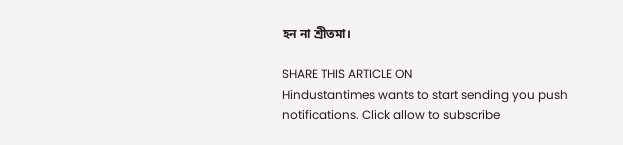হন না শ্রীতমা।

SHARE THIS ARTICLE ON
Hindustantimes wants to start sending you push notifications. Click allow to subscribe